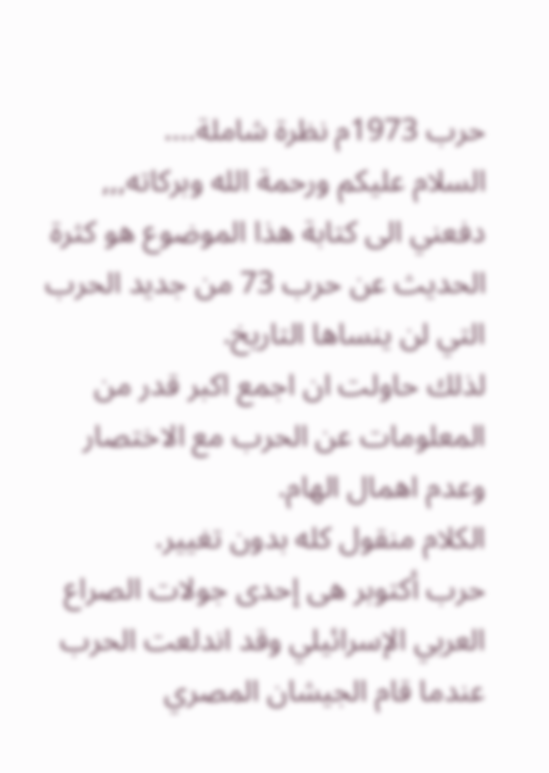حرب 1973م نظرة شاملة….
السلام عليكم ورحمة الله وبركاته,,,
دفعني الى كتابة هذا الموضوع هو كثرة الحديث عن حرب 73 من جديد الحرب التي لن ينساها التاريخ.
لذلك حاولت ان اجمع اكبر قدر من المعلومات عن الحرب مع الاختصار وعدم اهمال الهام.
الكلام منقول كله بدون تغيير.
حرب أكتوبر هى إحدى جولات الصراع العربي الإسرائيلي وقد اندلعت الحرب عندما قام الجيشان المصري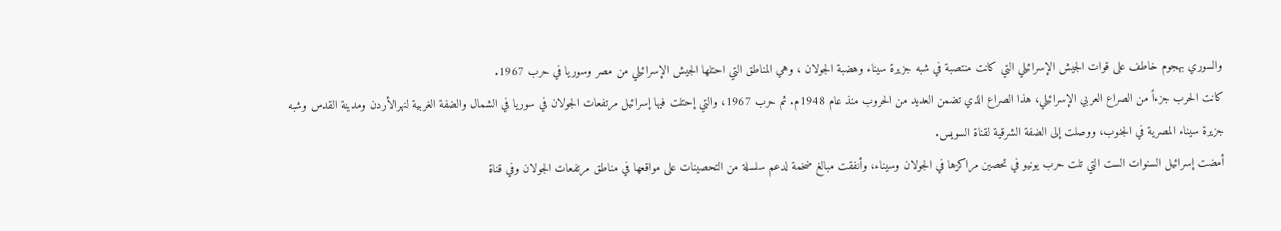والسوري بهجوم خاطف على قوات الجيش الإسرائيلي التي كانت منتصبة في شبه جزيرة سيناء وهضبة الجولان ، وهي المناطق التي احتلها الجيش الإسرائيلي من مصر وسوريا في حرب 1967.
كانت الحرب جزءاً من الصراع العربي الإسرائيلي، هذا الصراع الذي تضمن العديد من الحروب منذ عام 1948م. ثم حرب 1967، والتي إحتلت فيها إسرائيل مرتفعات الجولان في سوريا في الشمال والضفة الغربية لنهرالأردن ومدينة القدس وشبه جزيرة سيناء المصرية في الجنوب، ووصلت إلى الضفة الشرقية لقناة السويس.
أمضت إسرائيل السنوات الست التي تلت حرب يونيو في تحصين مراكزها في الجولان وسيناء، وأنفقت مبالغ ضخمة لدعم سلسلة من التحصينات على مواقعها في مناطق مرتفعات الجولان وفي قناة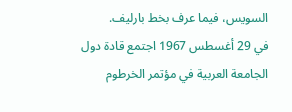السويس، فيما عرف بخط بارليف.
في 29 أغسطس 1967 اجتمع قادة دول الجامعة العربية في مؤتمر الخرطوم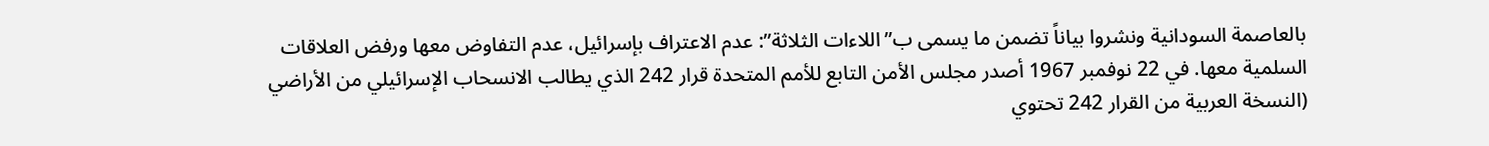بالعاصمة السودانية ونشروا بياناً تضمن ما يسمى ب”اللاءات الثلاثة”: عدم الاعتراف بإسرائيل، عدم التفاوض معها ورفض العلاقات السلمية معها. في 22 نوفمبر 1967 أصدر مجلس الأمن التابع للأمم المتحدة قرار 242 الذي يطالب الانسحاب الإسرائيلي من الأراضي (النسخة العربية من القرار 242 تحتوي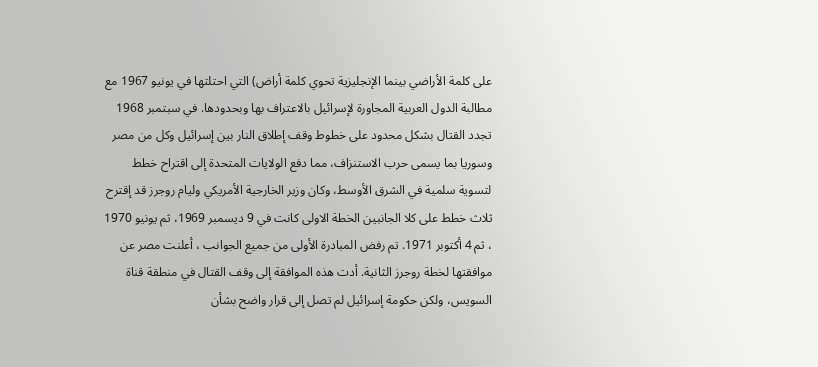على كلمة الأراضي بينما الإنجليزية تحوي كلمة أراض) التي احتلتها في يونيو 1967 مع مطالبة الدول العربية المجاورة لإسرائيل بالاعتراف بها وبحدودها. في سبتمبر 1968 تجدد القتال بشكل محدود على خطوط وقف إطلاق النار بين إسرائيل وكل من مصر وسوريا بما يسمى حرب الاستنزاف، مما دفع الولايات المتحدة إلى اقتراح خطط لتسوية سلمية في الشرق الأوسط، وكان وزير الخارجية الأمريكي وليام روجرز قد إقترح ثلاث خطط على كلا الجانبين الخطة الاولى كانت في 9 ديسمبر 1969، ثم يونيو 1970 ، ثم 4 أكتوبر 1971. تم رفض المبادرة الأولى من جميع الجوانب ، أعلنت مصر عن موافقتها لخطة روجرز الثانية. أدت هذه الموافقة إلى وقف القتال في منطقة قناة السويس، ولكن حكومة إسرائيل لم تصل إلى قرار واضح بشأن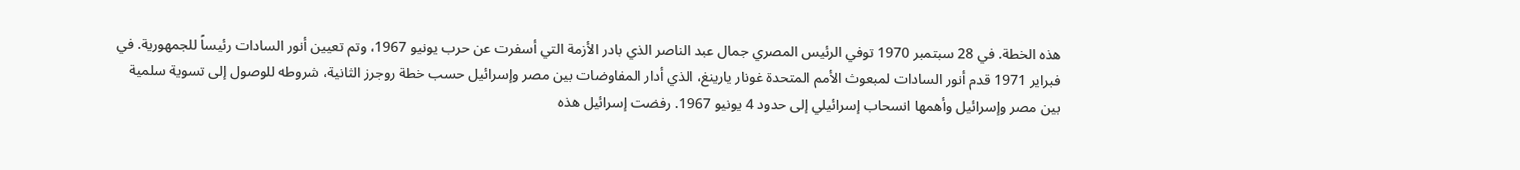هذه الخطة. في 28 سبتمبر 1970 توفي الرئيس المصري جمال عبد الناصر الذي بادر الأزمة التي أسفرت عن حرب يونيو 1967، وتم تعيين أنور السادات رئيساً للجمهورية. في فبراير 1971 قدم أنور السادات لمبعوث الأمم المتحدة غونار يارينغ، الذي أدار المفاوضات بين مصر وإسرائيل حسب خطة روجرز الثانية، شروطه للوصول إلى تسوية سلمية بين مصر وإسرائيل وأهمها انسحاب إسرائيلي إلى حدود 4 يونيو 1967. رفضت إسرائيل هذه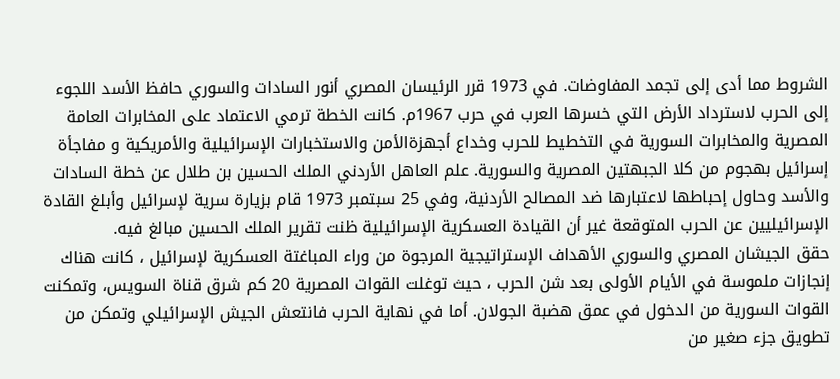الشروط مما أدى إلى تجمد المفاوضات. في 1973 قرر الرئيسان المصري أنور السادات والسوري حافظ الأسد اللجوء إلى الحرب لاسترداد الأرض التي خسرها العرب في حرب 1967م. كانت الخطة ترمي الاعتماد على المخابرات العامة المصرية والمخابرات السورية في التخطيط للحرب وخداع أجهزةالأمن والاستخبارات الإسرائيلية والأمريكية و مفاجأة إسرائيل بهجوم من كلا الجبهتين المصرية والسورية. علم العاهل الأردني الملك الحسين بن طلال عن خطة السادات والأسد وحاول إحباطها لاعتبارها ضد المصالح الأردنية، وفي 25 سبتمبر 1973 قام بزيارة سرية لإسرائيل وأبلغ القادة الإسرائيليين عن الحرب المتوقعة غير أن القيادة العسكرية الإسرائيلية ظنت تقرير الملك الحسين مبالغ فيه.
حقق الجيشان المصري والسوري الأهداف الإستراتيجية المرجوة من وراء المباغتة العسكرية لإسرائيل ، كانت هناك إنجازات ملموسة في الأيام الأولى بعد شن الحرب ، حيث توغلت القوات المصرية 20 كم شرق قناة السويس، وتمكنت القوات السورية من الدخول في عمق هضبة الجولان. أما في نهاية الحرب فانتعش الجيش الإسرائيلي وتمكن من تطويق جزء صغير من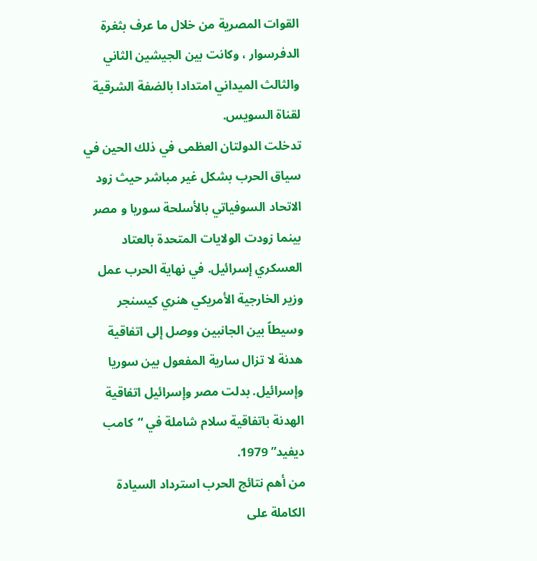القوات المصرية من خلال ما عرف بثغرة الدفرسوار ، وكانت بين الجيشين الثاني والثالث الميداني امتدادا بالضفة الشرقية لقناة السويس.
تدخلت الدولتان العظمى في ذلك الحين في سياق الحرب بشكل غير مباشر حيث زود الاتحاد السوفياتي بالأسلحة سوريا و مصر بينما زودت الولايات المتحدة بالعتاد العسكري إسرائيل. في نهاية الحرب عمل وزير الخارجية الأمريكي هنري كيسنجر وسيطاً بين الجانبين ووصل إلى اتفاقية هدنة لا تزال سارية المفعول بين سوريا وإسرائيل. بدلت مصر وإسرائيل اتفاقية الهدنة باتفاقية سلام شاملة في “كامب ديفيد” 1979.
من أهم نتائج الحرب استرداد السيادة الكاملة على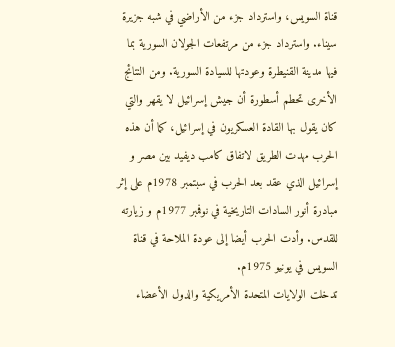قناة السويس، واسترداد جزء من الأراضي في شبه جزيرة سيناء. واسترداد جزء من مرتفعات الجولان السورية بما فيها مدينة القنيطرة وعودتها للسيادة السورية. ومن النتائج الأخرى تحطم أسطورة أن جيش إسرائيل لا يقهر والتي كان يقول بها القادة العسكريون في إسرائيل، كما أن هذه الحرب مهدت الطريق لاتفاق كامب ديفيد بين مصر و إسرائيل الذي عقد بعد الحرب في سبتمبر 1978م على إثر مبادرة أنور السادات التاريخية في نوفمبر 1977م و زيارته للقدس. وأدت الحرب أيضا إلى عودة الملاحة في قناة السويس في يونيو 1975م.
تدخلت الولايات المتحدة الأمريكية والدول الأعضاء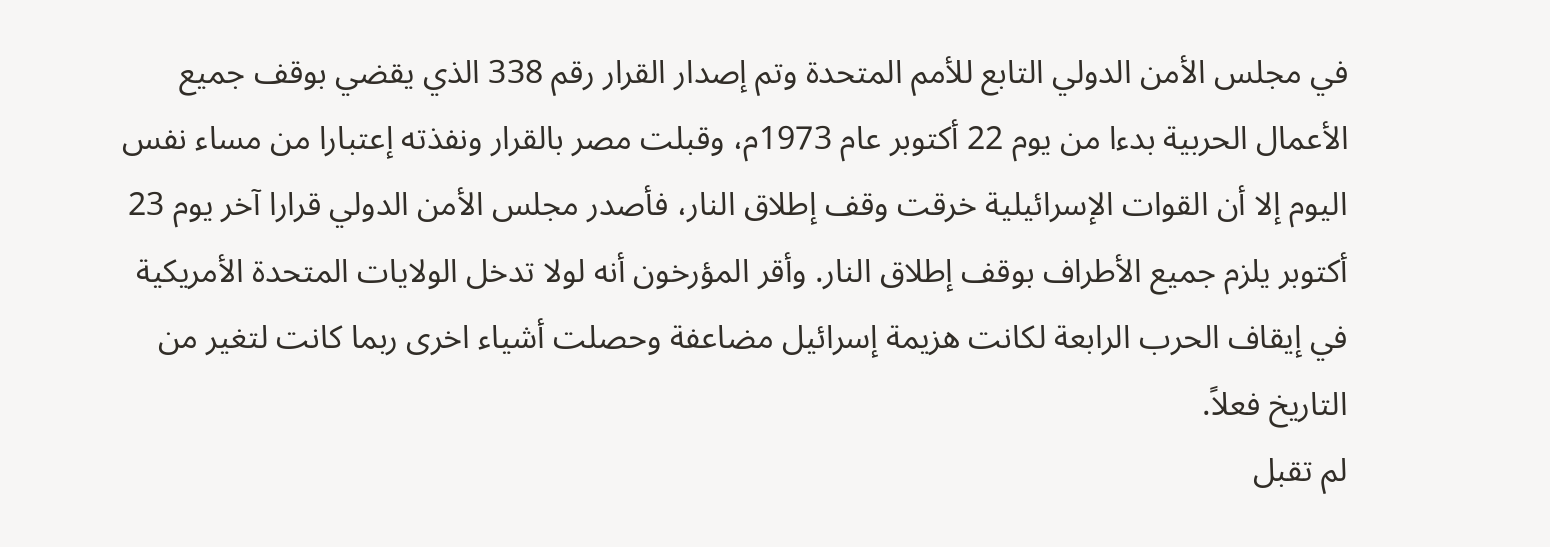في مجلس الأمن الدولي التابع للأمم المتحدة وتم إصدار القرار رقم 338 الذي يقضي بوقف جميع الأعمال الحربية بدءا من يوم 22 أكتوبر عام 1973م، وقبلت مصر بالقرار ونفذته إعتبارا من مساء نفس اليوم إلا أن القوات الإسرائيلية خرقت وقف إطلاق النار، فأصدر مجلس الأمن الدولي قرارا آخر يوم 23 أكتوبر يلزم جميع الأطراف بوقف إطلاق النار. وأقر المؤرخون أنه لولا تدخل الولايات المتحدة الأمريكية في إيقاف الحرب الرابعة لكانت هزيمة إسرائيل مضاعفة وحصلت أشياء اخرى ربما كانت لتغير من التاريخ فعلاً.
لم تقبل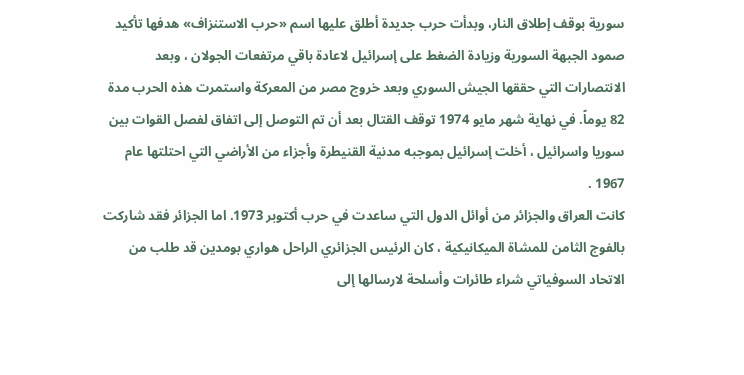سورية بوقف إطلاق النار، وبدأت حرب جديدة أطلق عليها اسم «حرب الاستنزاف» هدفها تأكيد صمود الجبهة السورية وزيادة الضغط على إسرائيل لاعادة باقي مرتفعات الجولان ، وبعد الانتصارات التي حققها الجيش السوري وبعد خروج مصر من المعركة واستمرت هذه الحرب مدة 82 يوماً. في نهاية شهر مايو 1974 توقف القتال بعد أن تم التوصل إلى اتفاق لفصل القوات بين سوريا واسرائيل ، أخلت إسرائيل بموجبه مدنية القنيطرة وأجزاء من الأراضي التي احتلتها عام 1967 .
كانت العراق والجزائر من أوائل الدول التي ساعدت في حرب أكتوبر 1973. اما الجزائر فقد شاركت بالفوج الثامن للمشاة الميكانيكية ، كان الرئيس الجزائري الراحل هواري بومدين قد طلب من الاتحاد السوفياتي شراء طائرات وأسلحة لارسالها إلى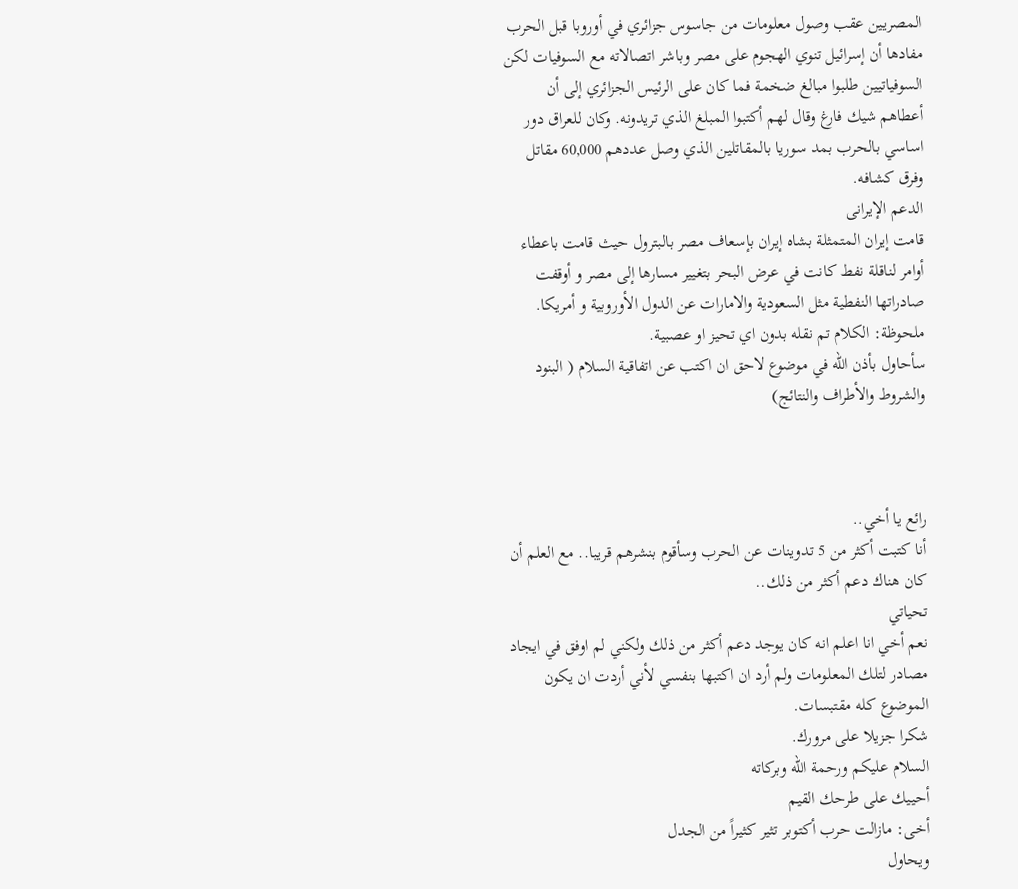المصريين عقب وصول معلومات من جاسوس جزائري في أوروبا قبل الحرب مفادها أن إسرائيل تنوي الهجوم على مصر وباشر اتصالاته مع السوفيات لكن السوفياتيين طلبوا مبالغ ضخمة فما كان على الرئيس الجزائري إلى أن أعطاهم شيك فارغ وقال لهم أكتبوا المبلغ الذي تريدونه. وكان للعراق دور اساسي بالحرب بمد سوريا بالمقاتلين الذي وصل عددهم 60,000 مقاتل وفرق كشافه.
الدعم الإيرانى
قامت إيران المتمثلة بشاه إيران بإسعاف مصر بالبترول حيث قامت باعطاء أوامر لناقلة نفط كانت في عرض البحر بتغيير مسارها إلى مصر و أوقفت صادراتها النفطية مثل السعودية والامارات عن الدول الأوروبية و أمريكا.
ملحوظة: الكلام تم نقله بدون اي تحيز او عصبية.
سأحاول بأذن الله في موضوع لاحق ان اكتب عن اتفاقية السلام ( البنود والشروط والأطراف والنتائج)



رائع يا أخي..
أنا كتبت أكثر من 5 تدوينات عن الحرب وسأقوم بنشرهم قريبا.. مع العلم أن كان هناك دعم أكثر من ذلك..
تحياتي
نعم أخي انا اعلم انه كان يوجد دعم أكثر من ذلك ولكني لم اوفق في ايجاد مصادر لتلك المعلومات ولم أرد ان اكتبها بنفسي لأني أردت ان يكون الموضوع كله مقتبسات.
شكرا جزيلا على مرورك.
السلام عليكم ورحمة الله وبركاته
أحييك على طرحك القيم
أخى: مازالت حرب أكتوبر تثير كثيراً من الجدل
ويحاول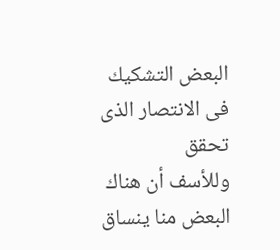البعض التشكيك فى الانتصار الذى تحقق
وللأسف أن هناك البعض منا ينساق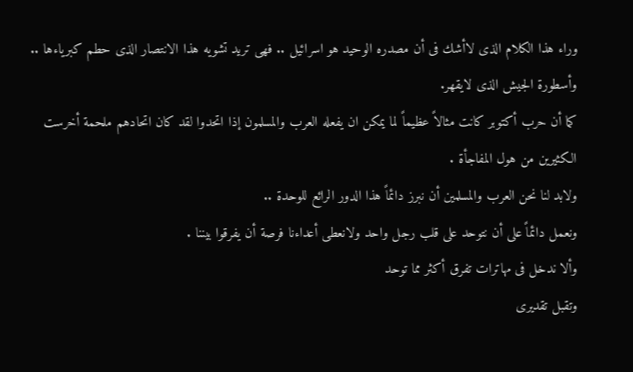وراء هذا الكلام الذى لاأشك فى أن مصدره الوحيد هو اسرائيل .. فهى تريد تشويه هذا الانتصار الذى حطم كبرياءها .. وأسطورة الجيش الذى لايقهر.
كما أن حرب أكتوبر كانت مثالاً عظيماً لما يمكن ان يفعله العرب والمسلمون إذا اتحدوا لقد كان اتحادهم ملحمة أخرست الكثيرين من هول المفاجأة .
ولابد لنا نحن العرب والمسلمين أن نبرز دائماً هذا الدور الرائع للوحدة ..
ونعمل دائماً على أن نتوحد على قلب رجل واحد ولانعطى أعداءنا فرصة أن يفرقوا بيننا .
وألا ندخل فى مهاترات تفرق أكثر مما توحد
وتقبل تقديرى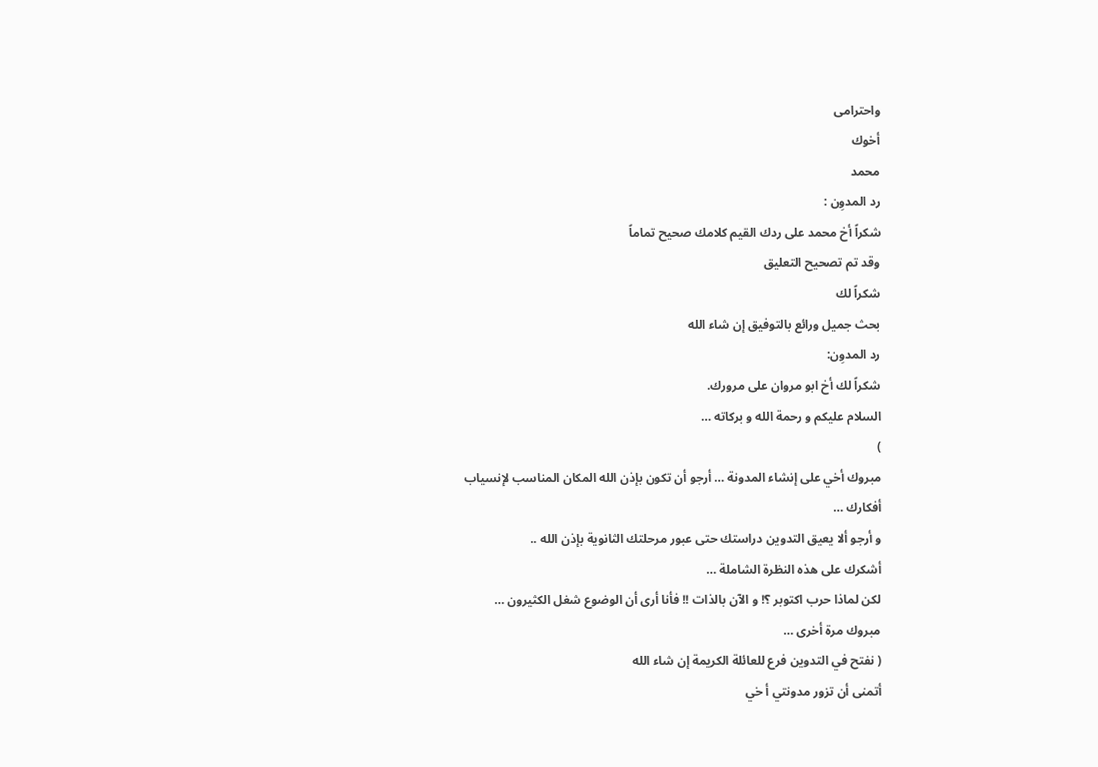واحترامى
أخوك
محمد
رد المدوِن :
شكراً أخ محمد على ردك القيم كلامك صحيح تماماً
وقد تم تصحيح التعليق
شكراً لك
بحث جميل ورائع بالتوفيق إن شاء الله
رد المدوِن:
شكراً لك أخ ابو مروان على مرورك.
السلام عليكم و رحمة الله و بركاته …
)
مبروك أخي على إنشاء المدونة … أرجو أن تكون بإذن الله المكان المناسب لإنسياب أفكارك …
و أرجو ألا يعيق التدوين دراستك حتى عبور مرحلتك الثانوية بإذن الله ..
أشكرك على هذه النظرة الشاملة …
لكن لماذا حرب اكتوبر ؟! و الآن بالذات !! فأنا أرى أن الوضوع شغل الكثيرون …
مبروك مرة أخرى …
( نفتح في التدوين فرع للعائلة الكريمة إن شاء الله
أتمنى أن تزور مدونتي أ خي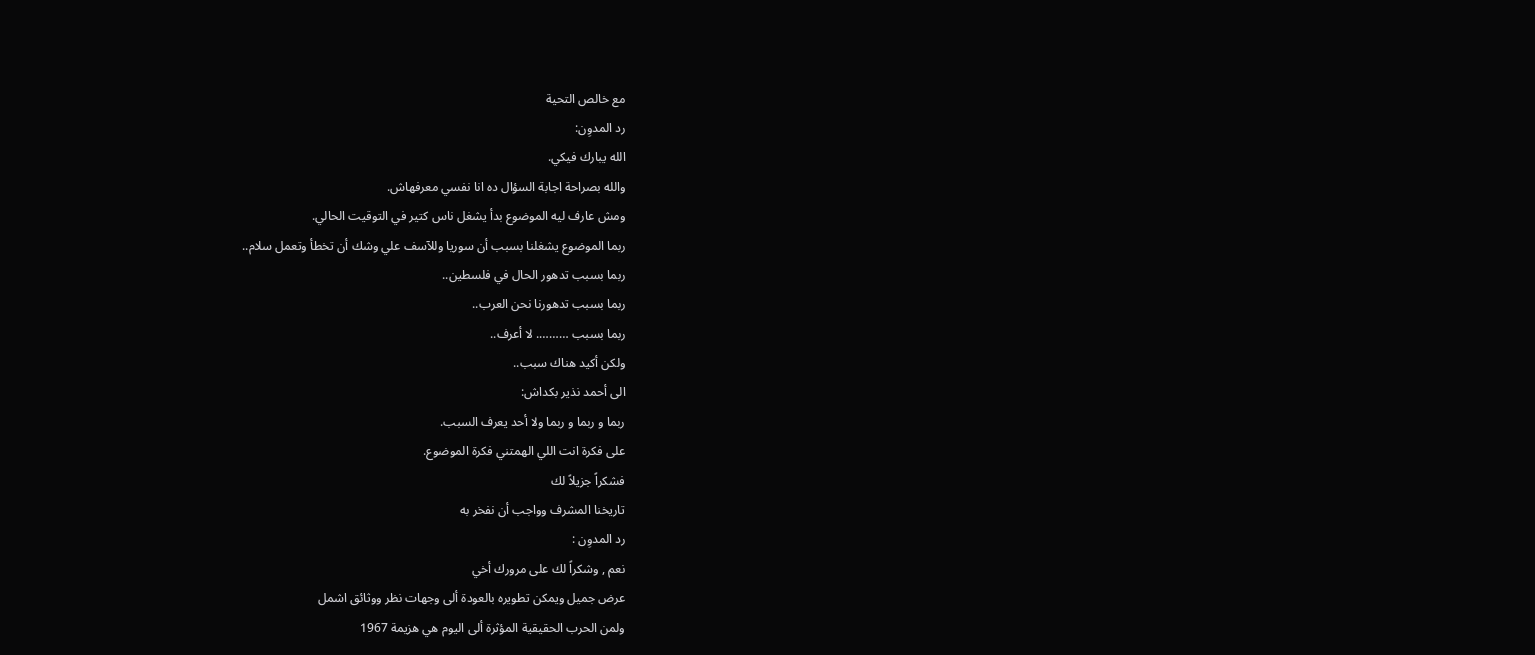مع خالص التحية
رد المدوِن:
الله يبارك فيكي.
والله بصراحة اجابة السؤال ده انا نفسي معرفهاش.
ومش عارف ليه الموضوع بدأ يشغل ناس كتير في التوقيت الحالي.
ربما الموضوع يشغلنا بسبب أن سوريا وللآسف علي وشك أن تخطأ وتعمل سلام..
ربما بسبب تدهور الحال في فلسطين..
ربما بسبب تدهورنا نحن العرب..
ربما بسبب ………. لا أعرف..
ولكن أكيد هناك سبب..
الى أحمد نذير بكداش:
ربما و ربما و ربما ولا أحد يعرف السبب.
على فكرة انت اللي الهمتني فكرة الموضوع.
فشكراً جزيلاً لك
تاريخنا المشرف وواجب أن نفخر به
رد المدوِن :
نعم , وشكراً لك على مرورك أخي
عرض جميل ويمكن تطويره بالعودة ألى وجهات نظر ووثائق اشمل
ولمن الحرب الحقيقية المؤثرة ألى اليوم هي هزيمة 1967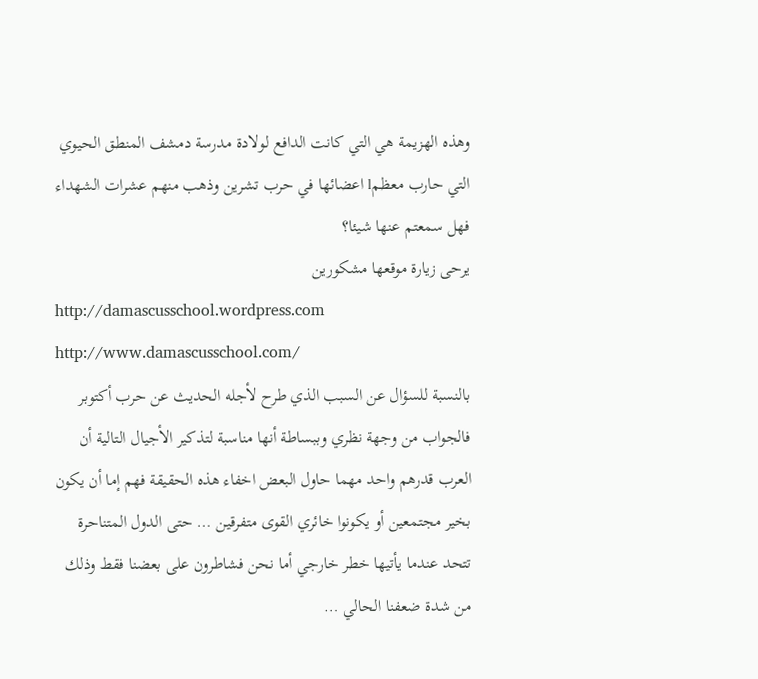وهذه الهزيمة هي التي كانت الدافع لولادة مدرسة دمشف المنطق الحيوي
التي حارب معظمl اعضائها في حرب تشرين وذهب منهم عشرات الشهداء
فهل سمعتم عنها شيئا؟
يرحى زيارة موقعها مشكورين
http://damascusschool.wordpress.com
http://www.damascusschool.com/
بالنسبة للسؤال عن السبب الذي طرح لأجله الحديث عن حرب أكتوبر فالجواب من وجهة نظري وببساطة أنها مناسبة لتذكير الأجيال التالية أن العرب قدرهم واحد مهما حاول البعض اخفاء هذه الحقيقة فهم إما أن يكون بخير مجتمعين أو يكونوا خائري القوى متفرقين … حتى الدول المتناحرة تتحد عندما يأتيها خطر خارجي أما نحن فشاطرون على بعضنا فقط وذلك من شدة ضعفنا الحالي …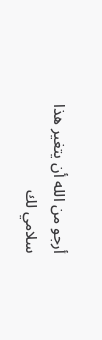أرجو من الله أن يتغير هذا
سلامي لك